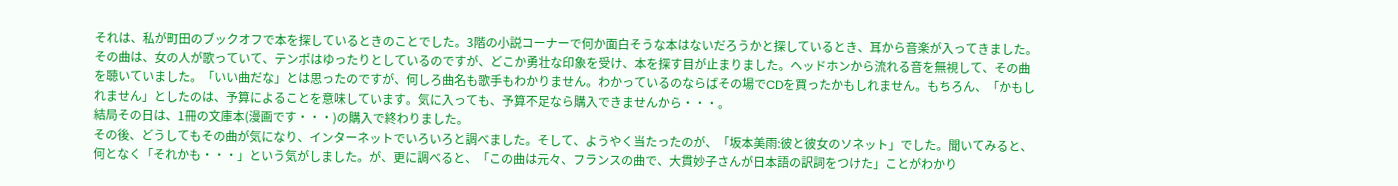それは、私が町田のブックオフで本を探しているときのことでした。3階の小説コーナーで何か面白そうな本はないだろうかと探しているとき、耳から音楽が入ってきました。
その曲は、女の人が歌っていて、テンポはゆったりとしているのですが、どこか勇壮な印象を受け、本を探す目が止まりました。ヘッドホンから流れる音を無視して、その曲を聴いていました。「いい曲だな」とは思ったのですが、何しろ曲名も歌手もわかりません。わかっているのならばその場でCDを買ったかもしれません。もちろん、「かもしれません」としたのは、予算によることを意味しています。気に入っても、予算不足なら購入できませんから・・・。
結局その日は、1冊の文庫本(漫画です・・・)の購入で終わりました。
その後、どうしてもその曲が気になり、インターネットでいろいろと調べました。そして、ようやく当たったのが、「坂本美雨:彼と彼女のソネット」でした。聞いてみると、何となく「それかも・・・」という気がしました。が、更に調べると、「この曲は元々、フランスの曲で、大貫妙子さんが日本語の訳詞をつけた」ことがわかり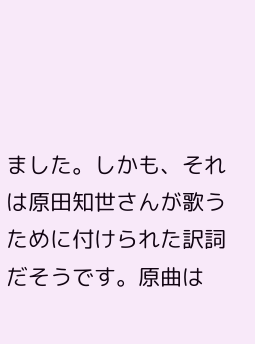ました。しかも、それは原田知世さんが歌うために付けられた訳詞だそうです。原曲は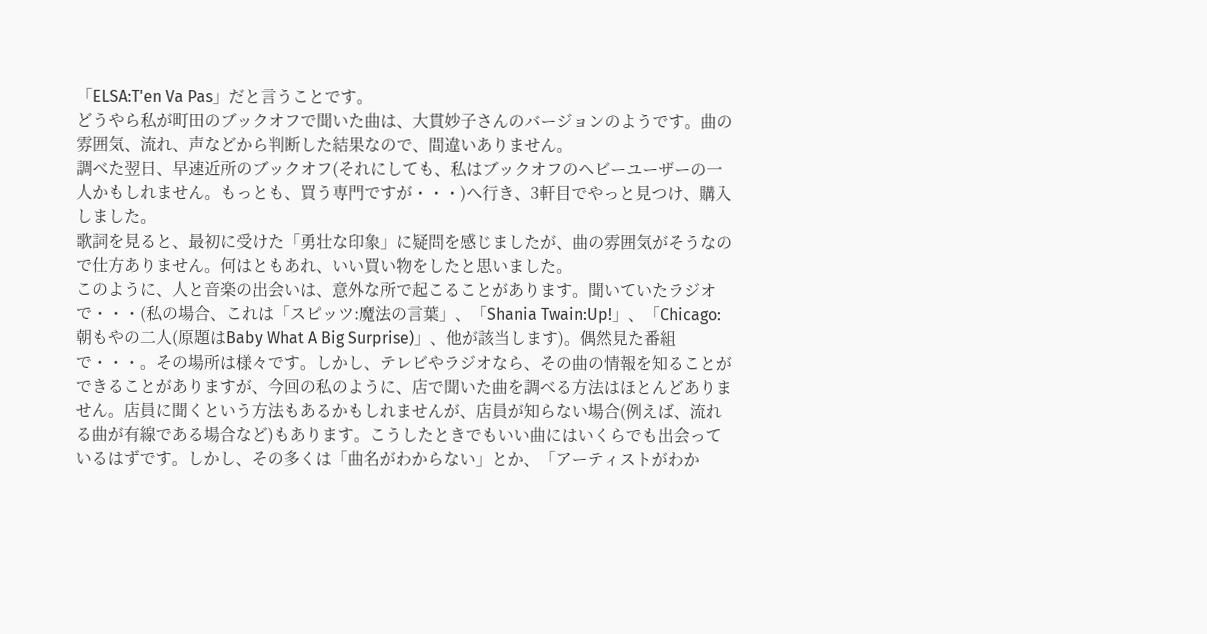「ELSA:T'en Va Pas」だと言うことです。
どうやら私が町田のブックオフで聞いた曲は、大貫妙子さんのバージョンのようです。曲の雰囲気、流れ、声などから判断した結果なので、間違いありません。
調べた翌日、早速近所のブックオフ(それにしても、私はブックオフのヘビーユーザーの一人かもしれません。もっとも、買う専門ですが・・・)へ行き、3軒目でやっと見つけ、購入しました。
歌詞を見ると、最初に受けた「勇壮な印象」に疑問を感じましたが、曲の雰囲気がそうなので仕方ありません。何はともあれ、いい買い物をしたと思いました。
このように、人と音楽の出会いは、意外な所で起こることがあります。聞いていたラジオで・・・(私の場合、これは「スピッツ:魔法の言葉」、「Shania Twain:Up!」、「Chicago:朝もやの二人(原題はBaby What A Big Surprise)」、他が該当します)。偶然見た番組で・・・。その場所は様々です。しかし、テレビやラジオなら、その曲の情報を知ることができることがありますが、今回の私のように、店で聞いた曲を調べる方法はほとんどありません。店員に聞くという方法もあるかもしれませんが、店員が知らない場合(例えば、流れる曲が有線である場合など)もあります。こうしたときでもいい曲にはいくらでも出会っているはずです。しかし、その多くは「曲名がわからない」とか、「アーティストがわか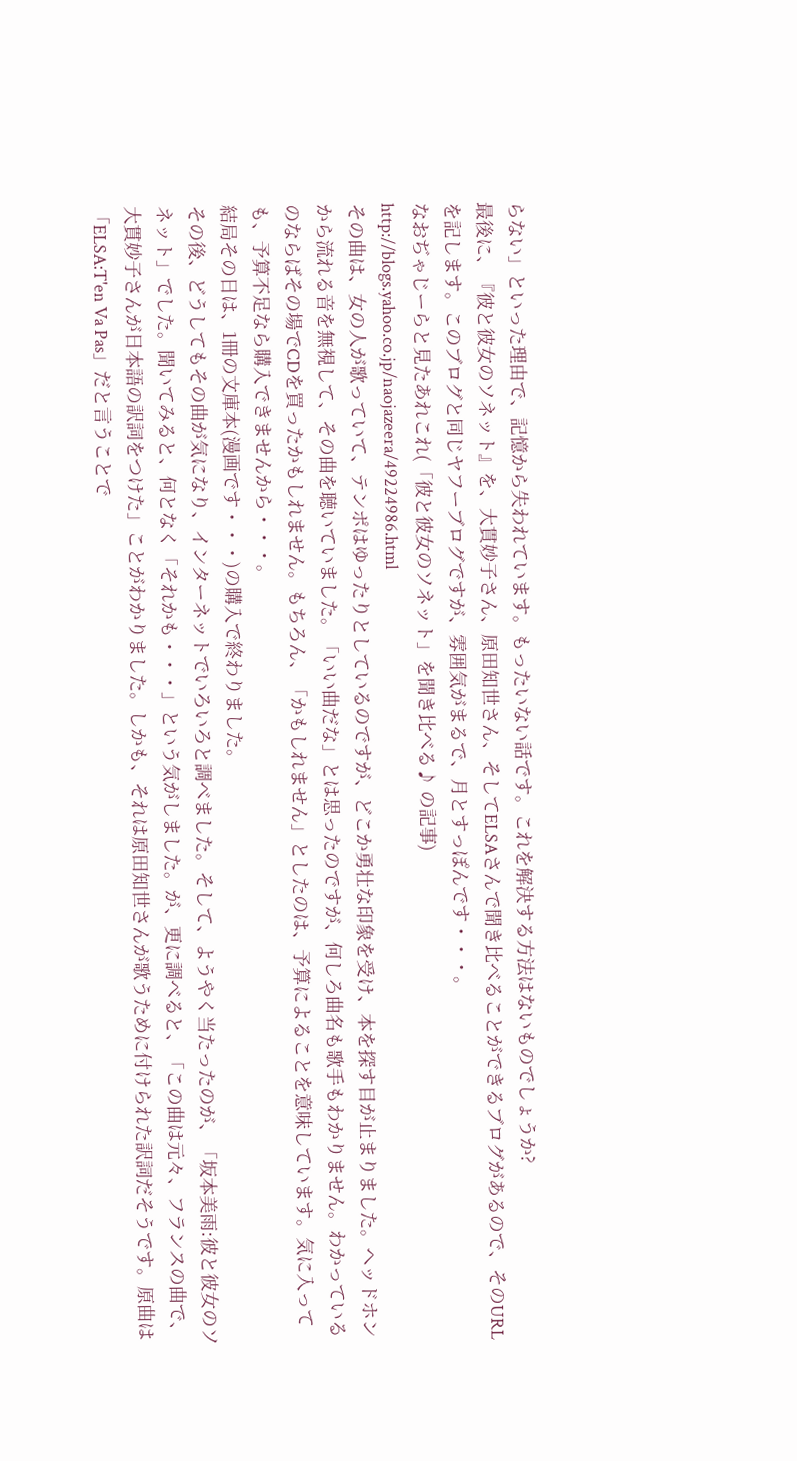らない」といった理由で、記憶から失われています。もったいない話です。これを解決する方法はないものでしょうか?
最後に、『彼と彼女のソネット』を、大貫妙子さん、原田知世さん、そしてELSAさんで聞き比べることができるブログがあるので、そのURLを記します。このブログと同じヤフーブログですが、雰囲気がまるで、月とすっぽんです・・・。
なおぢゃじーらと見たあれこれ(「彼と彼女のソネット」を聞き比べる♪ の記事)
http://blogs.yahoo.co.jp/naojazeera/49224986.html
その曲は、女の人が歌っていて、テンポはゆったりとしているのですが、どこか勇壮な印象を受け、本を探す目が止まりました。ヘッドホンから流れる音を無視して、その曲を聴いていました。「いい曲だな」とは思ったのですが、何しろ曲名も歌手もわかりません。わかっているのならばその場でCDを買ったかもしれません。もちろん、「かもしれません」としたのは、予算によることを意味しています。気に入っても、予算不足なら購入できませんから・・・。
結局その日は、1冊の文庫本(漫画です・・・)の購入で終わりました。
その後、どうしてもその曲が気になり、インターネットでいろいろと調べました。そして、ようやく当たったのが、「坂本美雨:彼と彼女のソネット」でした。聞いてみると、何となく「それかも・・・」という気がしました。が、更に調べると、「この曲は元々、フランスの曲で、大貫妙子さんが日本語の訳詞をつけた」ことがわかりました。しかも、それは原田知世さんが歌うために付けられた訳詞だそうです。原曲は「ELSA:T'en Va Pas」だと言うことで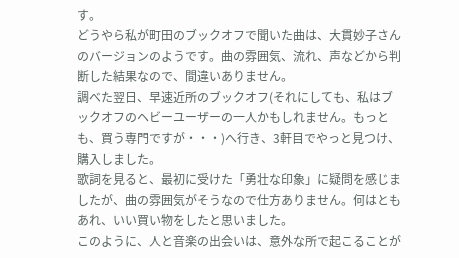す。
どうやら私が町田のブックオフで聞いた曲は、大貫妙子さんのバージョンのようです。曲の雰囲気、流れ、声などから判断した結果なので、間違いありません。
調べた翌日、早速近所のブックオフ(それにしても、私はブックオフのヘビーユーザーの一人かもしれません。もっとも、買う専門ですが・・・)へ行き、3軒目でやっと見つけ、購入しました。
歌詞を見ると、最初に受けた「勇壮な印象」に疑問を感じましたが、曲の雰囲気がそうなので仕方ありません。何はともあれ、いい買い物をしたと思いました。
このように、人と音楽の出会いは、意外な所で起こることが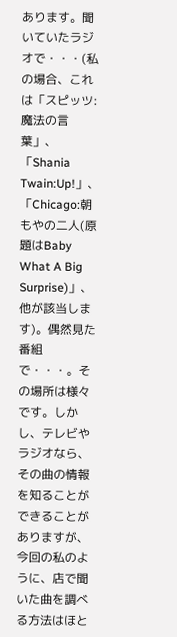あります。聞いていたラジオで・・・(私の場合、これは「スピッツ:魔法の言葉」、「Shania Twain:Up!」、「Chicago:朝もやの二人(原題はBaby What A Big Surprise)」、他が該当します)。偶然見た番組で・・・。その場所は様々です。しかし、テレビやラジオなら、その曲の情報を知ることができることがありますが、今回の私のように、店で聞いた曲を調べる方法はほと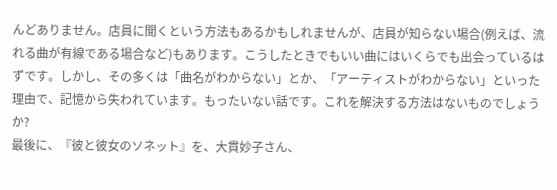んどありません。店員に聞くという方法もあるかもしれませんが、店員が知らない場合(例えば、流れる曲が有線である場合など)もあります。こうしたときでもいい曲にはいくらでも出会っているはずです。しかし、その多くは「曲名がわからない」とか、「アーティストがわからない」といった理由で、記憶から失われています。もったいない話です。これを解決する方法はないものでしょうか?
最後に、『彼と彼女のソネット』を、大貫妙子さん、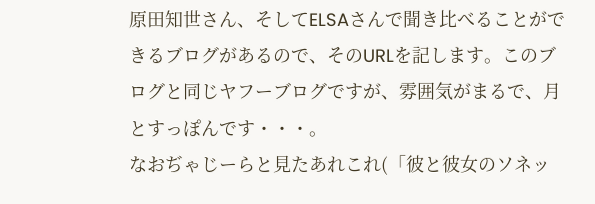原田知世さん、そしてELSAさんで聞き比べることができるブログがあるので、そのURLを記します。このブログと同じヤフーブログですが、雰囲気がまるで、月とすっぽんです・・・。
なおぢゃじーらと見たあれこれ(「彼と彼女のソネッ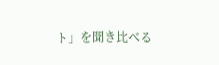ト」を聞き比べる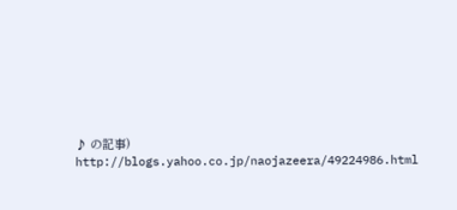♪ の記事)
http://blogs.yahoo.co.jp/naojazeera/49224986.html